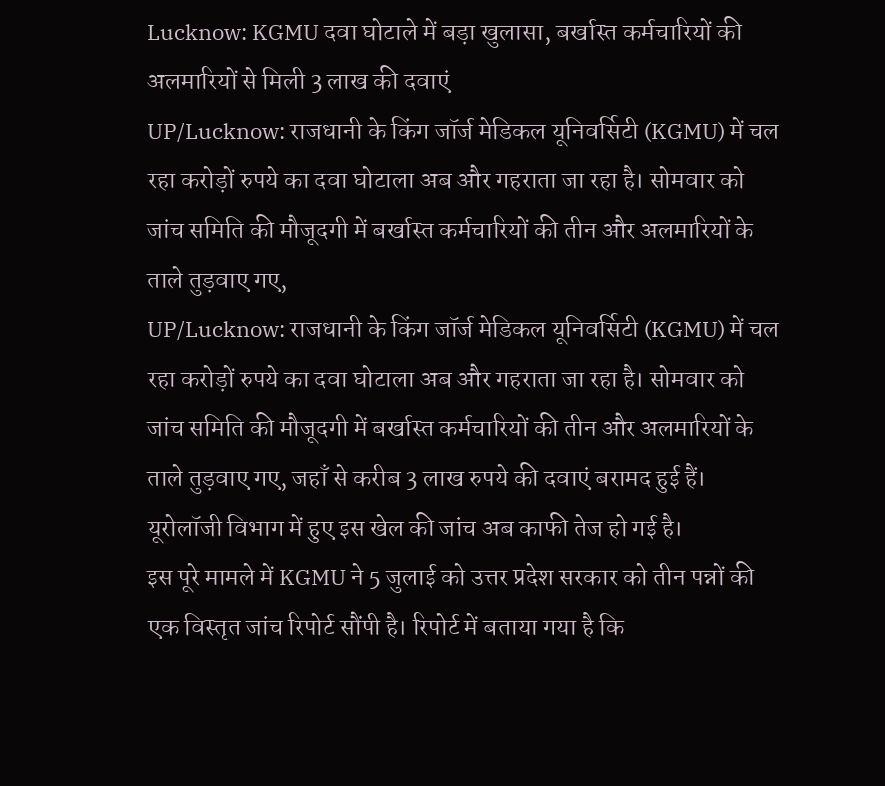Lucknow: KGMU दवा घोटाले में बड़ा खुलासा, बर्खास्त कर्मचारियों की अलमारियों से मिली 3 लाख की दवाएं
UP/Lucknow: राजधानी के किंग जॉर्ज मेडिकल यूनिवर्सिटी (KGMU) में चल रहा करोड़ों रुपये का दवा घोटाला अब और गहराता जा रहा है। सोमवार को जांच समिति की मौजूदगी में बर्खास्त कर्मचारियों की तीन और अलमारियों के ताले तुड़वाए गए,
UP/Lucknow: राजधानी के किंग जॉर्ज मेडिकल यूनिवर्सिटी (KGMU) में चल रहा करोड़ों रुपये का दवा घोटाला अब और गहराता जा रहा है। सोमवार को जांच समिति की मौजूदगी में बर्खास्त कर्मचारियों की तीन और अलमारियों के ताले तुड़वाए गए, जहाँ से करीब 3 लाख रुपये की दवाएं बरामद हुई हैं। यूरोलॉजी विभाग में हुए इस खेल की जांच अब काफी तेज हो गई है।
इस पूरे मामले में KGMU ने 5 जुलाई को उत्तर प्रदेश सरकार को तीन पन्नों की एक विस्तृत जांच रिपोर्ट सौंपी है। रिपोर्ट में बताया गया है कि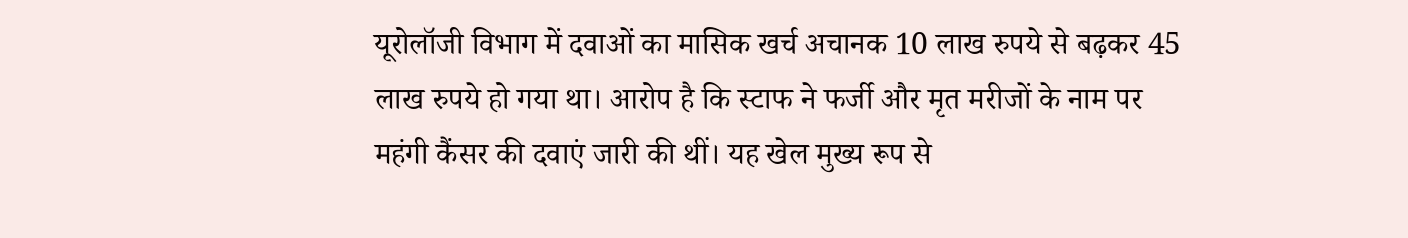यूरोलॉजी विभाग में दवाओं का मासिक खर्च अचानक 10 लाख रुपये से बढ़कर 45 लाख रुपये हो गया था। आरोप है कि स्टाफ ने फर्जी और मृत मरीजों के नाम पर महंगी कैंसर की दवाएं जारी की थीं। यह खेल मुख्य रूप से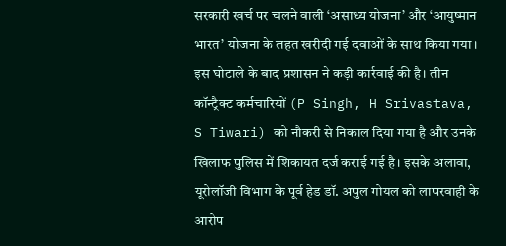सरकारी खर्च पर चलने वाली ‘असाध्य योजना’ और ‘आयुष्मान भारत’ योजना के तहत खरीदी गई दवाओं के साथ किया गया।
इस घोटाले के बाद प्रशासन ने कड़ी कार्रवाई की है। तीन कॉन्ट्रैक्ट कर्मचारियों (P Singh, H Srivastava, S Tiwari) को नौकरी से निकाल दिया गया है और उनके खिलाफ पुलिस में शिकायत दर्ज कराई गई है। इसके अलावा, यूरोलॉजी विभाग के पूर्व हेड डॉ. अपुल गोयल को लापरवाही के आरोप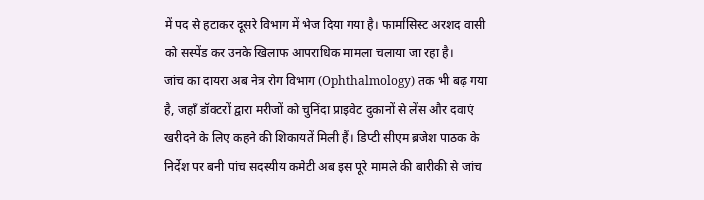में पद से हटाकर दूसरे विभाग में भेज दिया गया है। फार्मासिस्ट अरशद वासी को सस्पेंड कर उनके खिलाफ आपराधिक मामला चलाया जा रहा है।
जांच का दायरा अब नेत्र रोग विभाग (Ophthalmology) तक भी बढ़ गया है, जहाँ डॉक्टरों द्वारा मरीजों को चुनिंदा प्राइवेट दुकानों से लेंस और दवाएं खरीदने के लिए कहने की शिकायतें मिली हैं। डिप्टी सीएम ब्रजेश पाठक के निर्देश पर बनी पांच सदस्यीय कमेटी अब इस पूरे मामले की बारीकी से जांच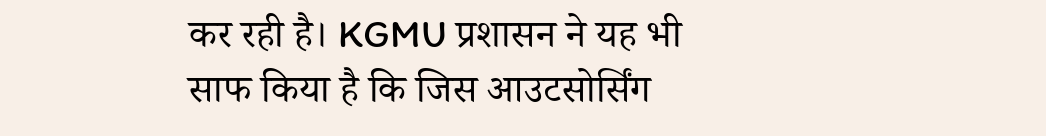कर रही है। KGMU प्रशासन ने यह भी साफ किया है कि जिस आउटसोर्सिंग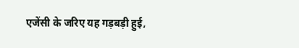एजेंसी के जरिए यह गड़बड़ी हुई,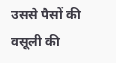उससे पैसों की वसूली की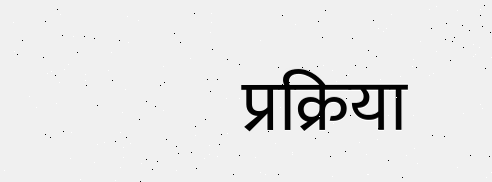प्रक्रिया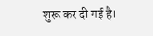शुरू कर दी गई है।